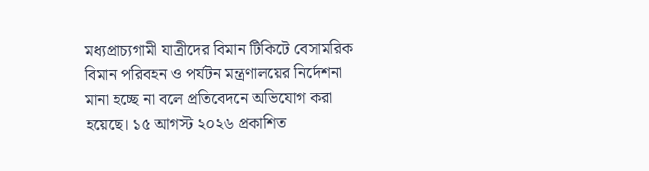মধ্যপ্রাচ্যগামী যাত্রীদের বিমান টিকিটে বেসামরিক বিমান পরিবহন ও পর্যটন মন্ত্রণালয়ের নির্দেশনা মানা হচ্ছে না বলে প্রতিবেদনে অভিযোগ করা হয়েছে। ১৫ আগস্ট ২০২৬ প্রকাশিত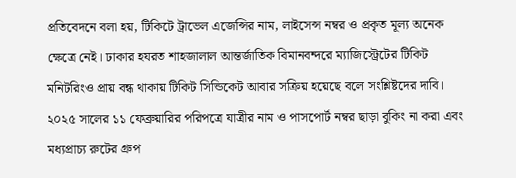প্রতিবেদনে বলা হয়, টিকিটে ট্রাভেল এজেন্সির নাম, লাইসেন্স নম্বর ও প্রকৃত মূল্য অনেক ক্ষেত্রে নেই। ঢাকার হযরত শাহজালাল আন্তর্জাতিক বিমানবন্দরে ম্যাজিস্ট্রেটের টিকিট মনিটরিংও প্রায় বন্ধ থাকায় টিকিট সিন্ডিকেট আবার সক্রিয় হয়েছে বলে সংশ্লিষ্টদের দাবি।
২০২৫ সালের ১১ ফেব্রুয়ারির পরিপত্রে যাত্রীর নাম ও পাসপোর্ট নম্বর ছাড়া বুকিং না করা এবং মধ্যপ্রাচ্য রুটের গ্রুপ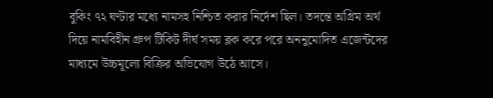বুকিং ৭২ ঘণ্টার মধ্যে নামসহ নিশ্চিত করার নির্দেশ ছিল। তদন্তে অগ্রিম অর্থ দিয়ে নামবিহীন গ্রুপ টিকিট দীর্ঘ সময় ব্লক করে পরে অননুমোদিত এজেন্টদের মাধ্যমে উচ্চমূল্যে বিক্রির অভিযোগ উঠে আসে।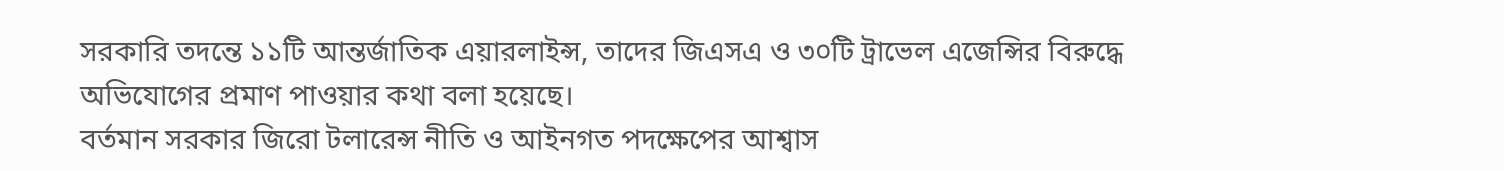সরকারি তদন্তে ১১টি আন্তর্জাতিক এয়ারলাইন্স, তাদের জিএসএ ও ৩০টি ট্রাভেল এজেন্সির বিরুদ্ধে অভিযোগের প্রমাণ পাওয়ার কথা বলা হয়েছে।
বর্তমান সরকার জিরো টলারেন্স নীতি ও আইনগত পদক্ষেপের আশ্বাস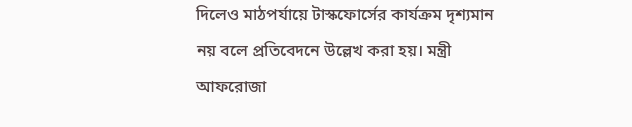দিলেও মাঠপর্যায়ে টাস্কফোর্সের কার্যক্রম দৃশ্যমান নয় বলে প্রতিবেদনে উল্লেখ করা হয়। মন্ত্রী আফরোজা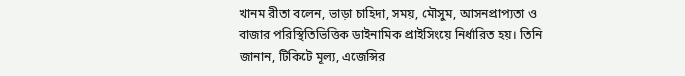খানম রীতা বলেন, ভাড়া চাহিদা, সময়, মৌসুম, আসনপ্রাপ্যতা ও বাজার পরিস্থিতিভিত্তিক ডাইনামিক প্রাইসিংয়ে নির্ধারিত হয়। তিনি জানান, টিকিটে মূল্য, এজেন্সির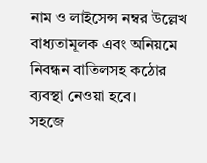নাম ও লাইসেন্স নম্বর উল্লেখ বাধ্যতামূলক এবং অনিয়মে নিবন্ধন বাতিলসহ কঠোর ব্যবস্থা নেওয়া হবে।
সহজে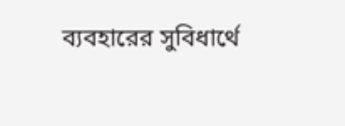ব্যবহারের সুবিধার্থে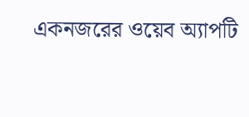একনজরের ওয়েব অ্যাপটি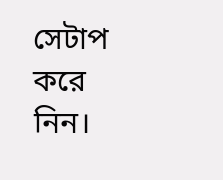সেটাপ করে নিন।